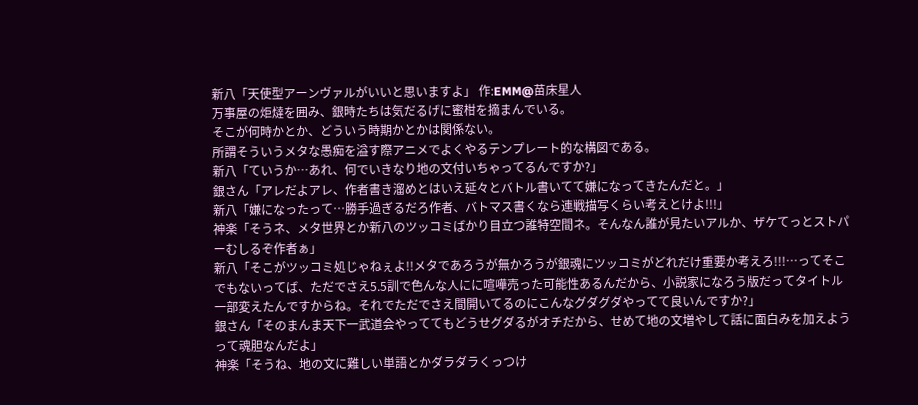新八「天使型アーンヴァルがいいと思いますよ」 作:EMM@苗床星人
万事屋の炬燵を囲み、銀時たちは気だるげに蜜柑を摘まんでいる。
そこが何時かとか、どういう時期かとかは関係ない。
所謂そういうメタな愚痴を溢す際アニメでよくやるテンプレート的な構図である。
新八「ていうか…あれ、何でいきなり地の文付いちゃってるんですか?」
銀さん「アレだよアレ、作者書き溜めとはいえ延々とバトル書いてて嫌になってきたんだと。」
新八「嫌になったって…勝手過ぎるだろ作者、バトマス書くなら連戦描写くらい考えとけよ!!!」
神楽「そうネ、メタ世界とか新八のツッコミばかり目立つ誰特空間ネ。そんなん誰が見たいアルか、ザケてっとストパーむしるぞ作者ぁ」
新八「そこがツッコミ処じゃねぇよ!!メタであろうが無かろうが銀魂にツッコミがどれだけ重要か考えろ!!!…ってそこでもないってば、ただでさえ5.5訓で色んな人にに喧嘩売った可能性あるんだから、小説家になろう版だってタイトル一部変えたんですからね。それでただでさえ間開いてるのにこんなグダグダやってて良いんですか?」
銀さん「そのまんま天下一武道会やっててもどうせグダるがオチだから、せめて地の文増やして話に面白みを加えようって魂胆なんだよ」
神楽「そうね、地の文に難しい単語とかダラダラくっつけ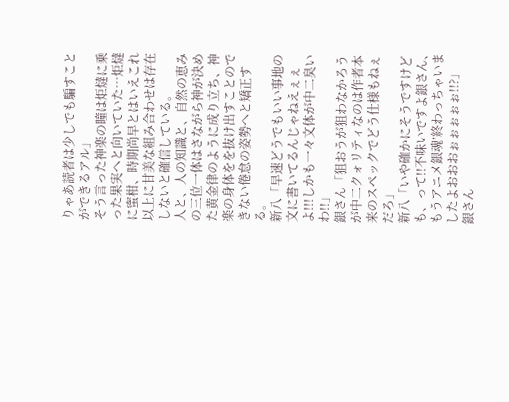りゃあ読者は少しでも騙すことができるアル」
そう言った神楽の瞳は炬燵に乗った果実へと向いていた…炬燵に蜜柑、時期尚早とはいえこれ以上に甘美な組み合わせは存在しないと確信している。
人と、人の知識と、自然の恵みの三位一体はさながら神が決めた黄金律のように成り立ち、神楽の身体をを抜け出すことのできない倦怠の姿勢へと矯正する。
新八「早速どうでもいい事地の文に書いてるんじゃねえぇぇよ!!!しかも一々文体が中二臭いわ!!」
銀さん「狙おうが狙わなかろうが中二クォリティなのは作者本来のスペックでどう仕様もねぇだろ」
新八「いや確かにそうですけども、って!!不味いですよ銀さん、もうアニメ銀魂’終わっちゃいましたよおおおぉぉぉぉぉ!!?」
銀さん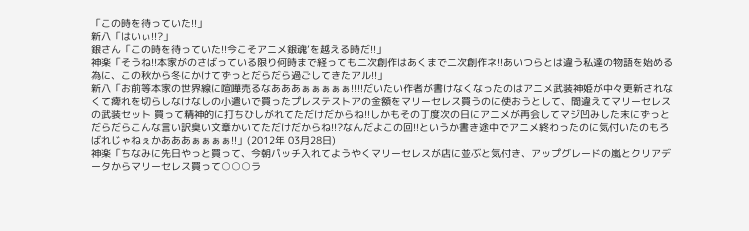「この時を待っていた!!」
新八「はいぃ!!?」
銀さん「この時を待っていた!!今こそアニメ銀魂’を越える時だ!!」
神楽「そうね!!本家がのさばっている限り何時まで経っても二次創作はあくまで二次創作ネ!!あいつらとは違う私達の物語を始める為に、この秋から冬にかけてずっとだらだら過ごしてきたアル!!」
新八「お前等本家の世界線に喧嘩売るなあああぁぁぁぁぁ!!!!だいたい作者が書けなくなったのはアニメ武装神姫が中々更新されなくて痺れを切らしなけなしの小遣いで買ったプレステストアの金額をマリーセレス買うのに使おうとして、間違えてマリーセレス の武装セット 買って精神的に打ちひしがれてただけだからね!!しかもその丁度次の日にアニメが再会してマジ凹みした末にずっとだらだらこんな言い訳臭い文章かいてただけだからね!!?なんだよこの回!!というか書き途中でアニメ終わったのに気付いたのもろばれじゃねぇかあああぁぁぁぁ!!」(2012年 03月28日)
神楽「ちなみに先日やっと買って、今朝パッチ入れてようやくマリーセレスが店に並ぶと気付き、アップグレードの嵐とクリアデータからマリーセレス買って○○○ラ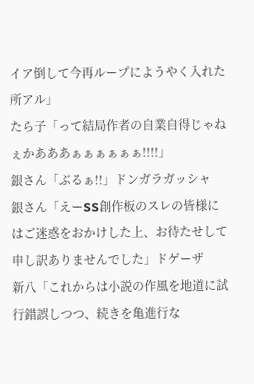イア倒して今再ループにようやく入れた所アル」
たら子「って結局作者の自業自得じゃねぇかあああぁぁぁぁぁぁ!!!!」
銀さん「ぶるぁ!!」ドンガラガッシャ
銀さん「えーSS創作板のスレの皆様にはご迷惑をおかけした上、お待たせして申し訳ありませんでした」ドゲーザ
新八「これからは小説の作風を地道に試行錯誤しつつ、続きを亀進行な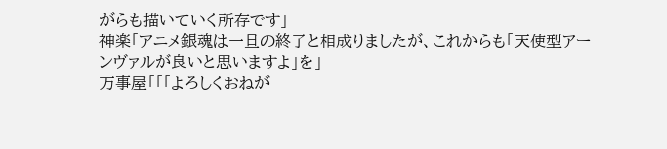がらも描いていく所存です」
神楽「アニメ銀魂は一旦の終了と相成りましたが、これからも「天使型アーンヴァルが良いと思いますよ」を」
万事屋「「「よろしくおねが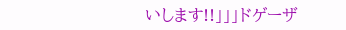いします!!」」」ドゲーザ